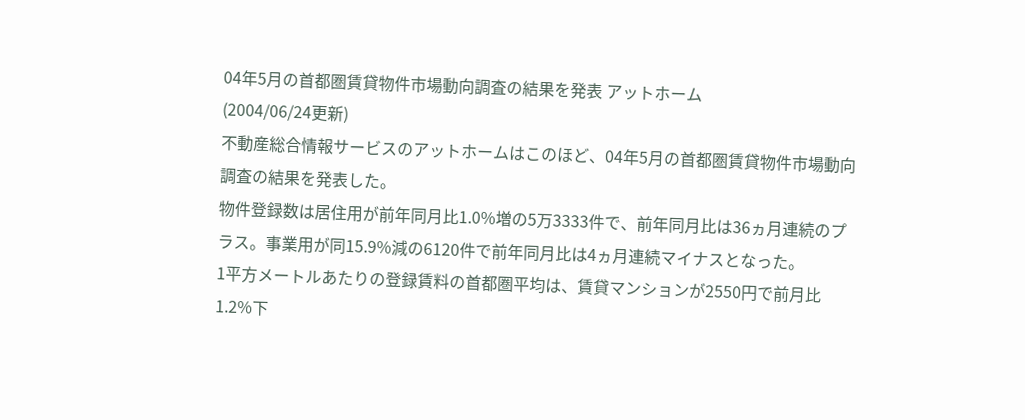04年5月の首都圏賃貸物件市場動向調査の結果を発表 アットホーム
(2004/06/24更新)
不動産総合情報サービスのアットホームはこのほど、04年5月の首都圏賃貸物件市場動向調査の結果を発表した。
物件登録数は居住用が前年同月比1.0%増の5万3333件で、前年同月比は36ヵ月連続のプラス。事業用が同15.9%減の6120件で前年同月比は4ヵ月連続マイナスとなった。
1平方メートルあたりの登録賃料の首都圏平均は、賃貸マンションが2550円で前月比1.2%下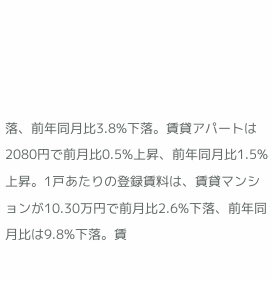落、前年同月比3.8%下落。賃貸アパートは2080円で前月比0.5%上昇、前年同月比1.5%上昇。1戸あたりの登録賃料は、賃貸マンションが10.30万円で前月比2.6%下落、前年同月比は9.8%下落。賃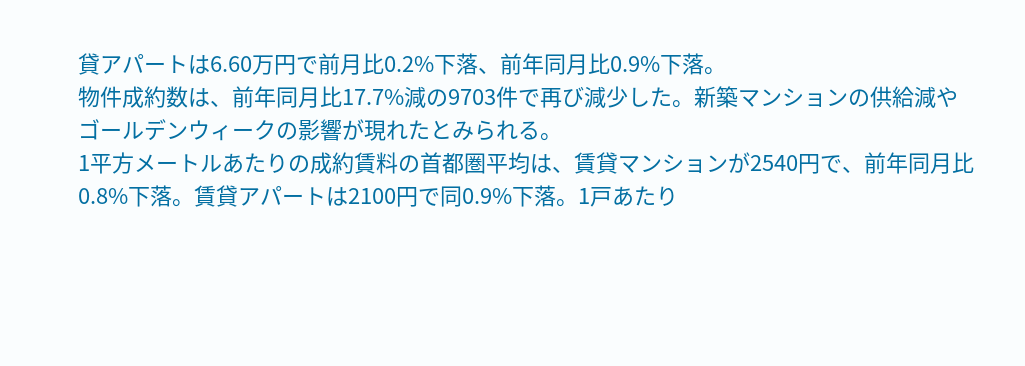貸アパートは6.60万円で前月比0.2%下落、前年同月比0.9%下落。
物件成約数は、前年同月比17.7%減の9703件で再び減少した。新築マンションの供給減やゴールデンウィークの影響が現れたとみられる。
1平方メートルあたりの成約賃料の首都圏平均は、賃貸マンションが2540円で、前年同月比0.8%下落。賃貸アパートは2100円で同0.9%下落。1戸あたり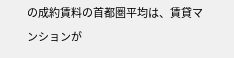の成約賃料の首都圏平均は、賃貸マンションが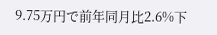9.75万円で前年同月比2.6%下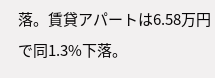落。賃貸アパートは6.58万円で同1.3%下落。